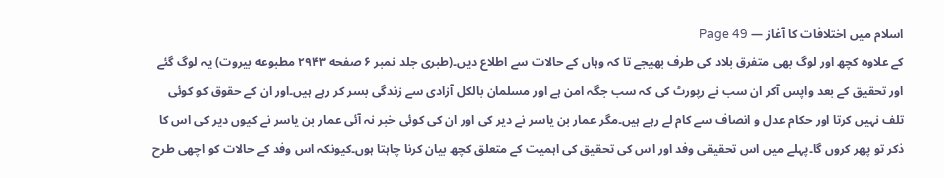اسلام میں اختلافات کا آغاز — Page 49
کے علاوہ کچھ اور لوگ بھی متفرق بلاد کی طرف بھیجے تا کہ وہاں کے حالات سے اطلاع دیں۔(طبری جلد نمبر ۶ صفحه ۲۹۴۳ مطبوعه بیروت) یہ لوگ گئے اور تحقیق کے بعد واپس آکر ان سب نے رپورٹ کی کہ سب جگہ امن ہے اور مسلمان بالکل آزادی سے زندگی بسر کر رہے ہیں۔اور ان کے حقوق کو کوئی تلف نہیں کرتا اور حکام عدل و انصاف سے کام لے رہے ہیں۔مگر عمار بن یاسر نے دیر کی اور ان کی کوئی خبر نہ آئی عمار بن یاسر نے کیوں دیر کی اس کا ذکر تو پھر کروں گا۔پہلے میں اس تحقیقی وفد اور اس کی تحقیق کی اہمیت کے متعلق کچھ بیان کرنا چاہتا ہوں۔کیونکہ اس وفد کے حالات کو اچھی طرح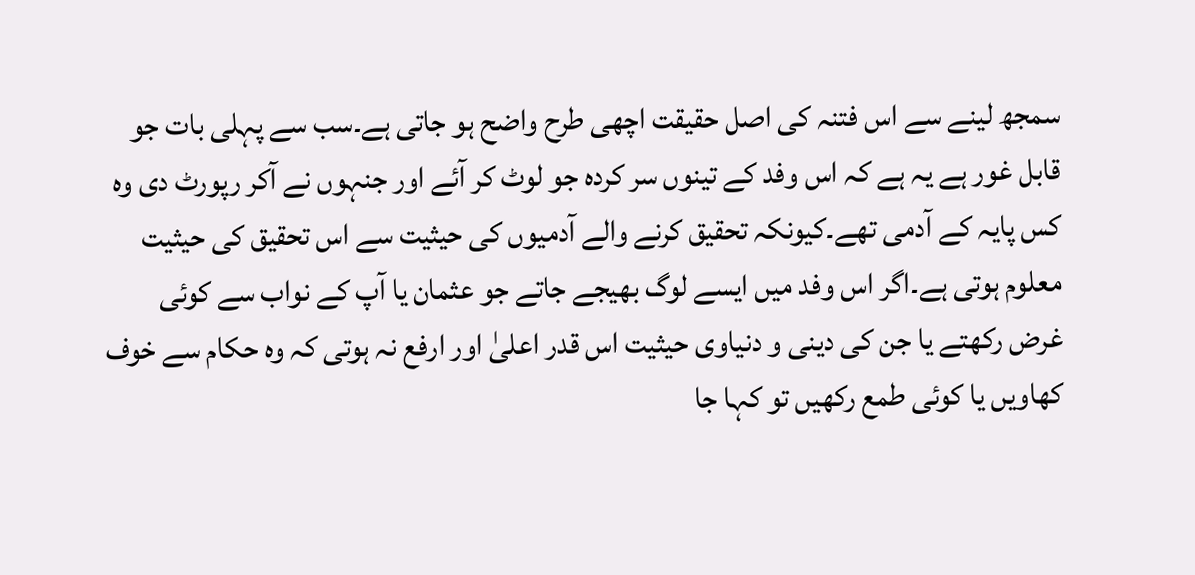سمجھ لینے سے اس فتنہ کی اصل حقیقت اچھی طرح واضح ہو جاتی ہے۔سب سے پہلی بات جو قابل غور ہے یہ ہے کہ اس وفد کے تینوں سر کردہ جو لوٹ کر آئے اور جنہوں نے آکر رپورٹ دی وہ کس پایہ کے آدمی تھے۔کیونکہ تحقیق کرنے والے آدمیوں کی حیثیت سے اس تحقیق کی حیثیت معلوم ہوتی ہے۔اگر اس وفد میں ایسے لوگ بھیجے جاتے جو عثمان یا آپ کے نواب سے کوئی غرض رکھتے یا جن کی دینی و دنیاوی حیثیت اس قدر اعلیٰ اور ارفع نہ ہوتی کہ وہ حکام سے خوف کھاویں یا کوئی طمع رکھیں تو کہا جا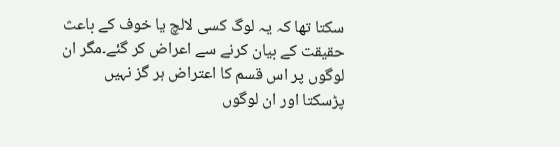سکتا تھا کہ یہ لوگ کسی لالچ یا خوف کے باعث حقیقت کے بیان کرنے سے اعراض کر گئے۔مگر ان لوگوں پر اس قسم کا اعتراض ہر گز نہیں پڑسکتا اور ان لوگوں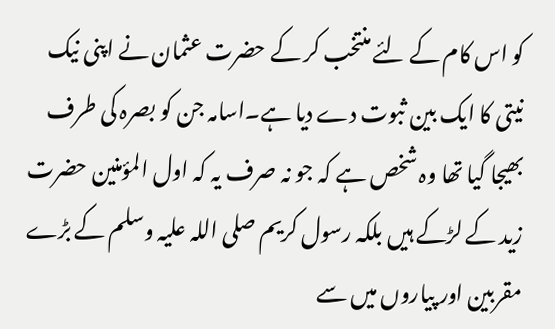کو اس کام کے لئے منتخب کر کے حضرت عثمان نے اپنی نیک نیتی کا ایک بین ثبوت دے دیا ہے۔اسامہ جن کو بصرہ کی طرف بھیجا گیا تھا وہ شخص ہے کہ جو نہ صرف یہ کہ اول المؤمنین حضرت زید کے لڑکے ہیں بلکہ رسول کریم صلی اللہ علیہ وسلم کے بڑے مقربین اور پیاروں میں سے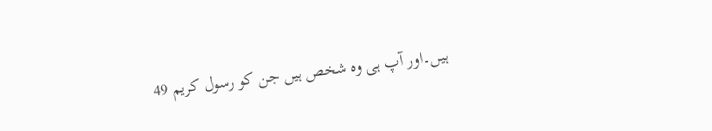ہیں۔اور آپ ہی وہ شخص ہیں جن کو رسول کریم 49